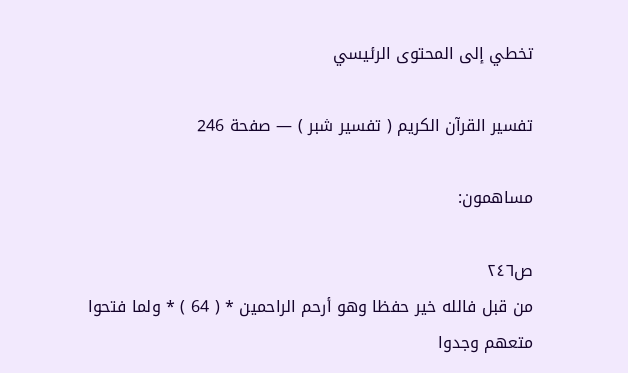تخطي إلى المحتوى الرئيسي

تفسير القرآن الكريم ( تفسير شبر ) — صفحة 246

مساهمون:

ص٢٤٦
من قبل فالله خير حفظا وهو أرحم الراحمين * ( 64 ) * ولما فتحوا متعهم وجدوا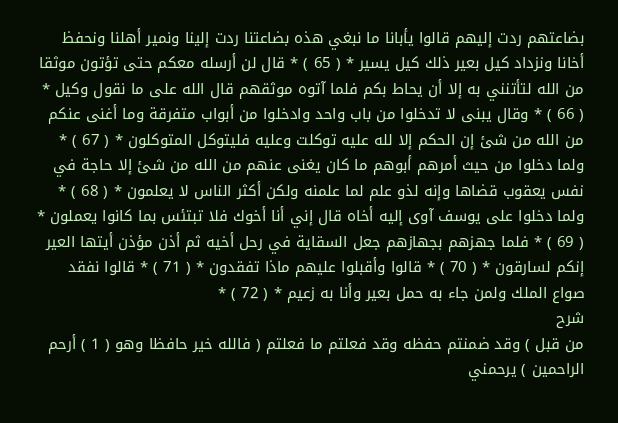بضاعتهم ردت إليهم قالوا يأبانا ما نبغي هذه بضاعتنا ردت إلينا ونمير أهلنا ونحفظ أخانا ونزداد كيل بعير ذلك كيل يسير * ( 65 ) * قال لن أرسله معكم حتى تؤتون موثقا من الله لتأتنني به إلا أن يحاط بكم فلما آتوه موثقهم قال الله على ما نقول وكيل * ( 66 ) * وقال يبنى لا تدخلوا من باب واحد وادخلوا من أبواب متفرقة وما أغنى عنكم من الله من شئ إن الحكم إلا لله عليه توكلت وعليه فليتوكل المتوكلون * ( 67 ) * ولما دخلوا من حيث أمرهم أبوهم ما كان يغنى عنهم من الله من شئ إلا حاجة في نفس يعقوب قضاها وإنه لذو علم لما علمنه ولكن أكثر الناس لا يعلمون * ( 68 ) * ولما دخلوا على يوسف آوى إليه أخاه قال إني أنا أخوك فلا تبتئس بما كانوا يعملون * ( 69 ) * فلما جهزهم بجهازهم جعل السقاية في رحل أخيه ثم أذن مؤذن أيتها العير إنكم لسارقون * ( 70 ) * قالوا وأقبلوا عليهم ماذا تفقدون * ( 71 ) * قالوا نفقد صواع الملك ولمن جاء به حمل بعير وأنا به زعيم * ( 72 ) *
شرح
من قبل ) وقد ضمنتم حفظه وقد فعلتم ما فعلتم ( فالله خير حافظا وهو ( 1 ) أرحم الراحمين ) يرحمني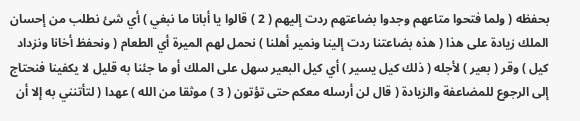بحفظه ( ولما فتحوا متاعهم وجدوا بضاعتهم ردت إليهم ( 2 ) قالوا يا أبانا ما نبغي ) أي شئ نطلب من إحسان الملك زيادة على هذا ( هذه بضاعتنا ردت إلينا ونمير أهلنا ) نحمل لهم الميرة أي الطعام ( ونحفظ أخانا ونزداد كيل ) وقر ( بعير ) لأجله ( ذلك كيل يسير ) أي كيل البعير سهل على الملك أو ما جئنا به قليل لا يكفينا فنحتاج إلى الرجوع للمضاعفة والزيادة ( قال لن أرسله معكم حتى تؤتون ( 3 ) موثقا من الله ) عهدا ( لتأتنني به إلا أن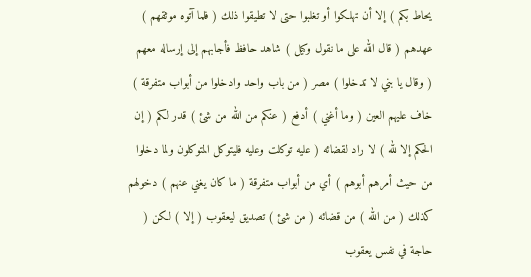يحاط بكم ) إلا أن تهلكوا أو تغلبوا حتى لا تطيقوا ذلك ( فلما آتوه موثقهم ) عهدهم ( قال الله على ما نقول وكيل ) شاهد حافظ فأجابهم إلى إرساله معهم ( وقال يا بني لا تدخلوا ) مصر ( من باب واحد وادخلوا من أبواب متفرقة ) خاف عليهم العين ( وما أغني ) أدفع ( عنكم من الله من شئ ) قدر لكم ( إن الحكم إلا لله ) لا راد لقضائه ( عليه توكلت وعليه فليتوكل المتوكلون ولما دخلوا من حيث أمرهم أبوهم ) أي من أبواب متفرقة ( ما كان يغني عنهم ) دخولهم كذلك ( من الله ) من قضائه ( من شئ ) تصديق ليعقوب ( إلا ) لكن ( حاجة في نفس يعقوب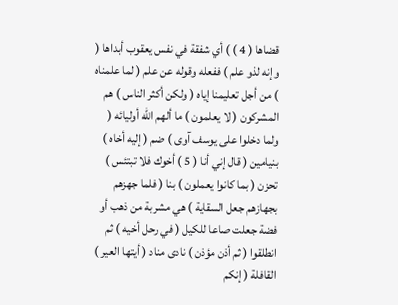قضاها ( 4 ) ) أي شفقة في نفس يعقوب أبداها ( وإنه لذو علم ) ففعله وقوله عن علم ( لما علمناه ) من أجل تعليمنا إياه ( ولكن أكثر الناس ) هم المشركون ( لا يعلمون ) ما ألهم الله أوليائه ( ولما دخلوا على يوسف آوى ) ضم ( إليه أخاه ) بنيامين ( قال إني أنا ( 5 ) أخوك فلا تبتئس ) تحزن ( بما كانوا يعملون ) بنا ( فلما جهزهم بجهازهم جعل السقاية ) هي مشربة من ذهب أو فضة جعلت صاعا للكيل ( في رحل أخيه ) ثم انطلقوا ( ثم أذن مؤذن ) نادى مناد ( أيتها العير ) القافلة ( إنكم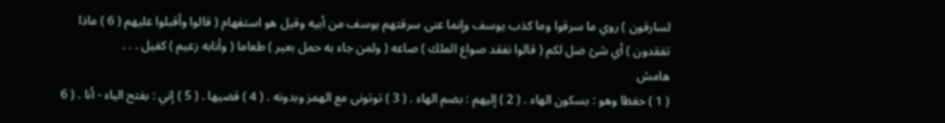لسارقون ) روي ما سرقوا وما كذب يوسف وإنما عنى سرقتهم يوسف من أبيه وقيل هو استفهام ( قالوا وأقبلوا عليهم ( 6 ) ماذا تفقدون ) أي شئ ضل لكم ( قالوا نفقد صواع الملك ) صاعه ( ولمن جاء به حمل بعير ) طعاما ( وأنابه زعيم ) كفيل . . .
هامش
( 1 ) حفظا وهو : بسكون الهاء . ( 2 ) إليهم : بضم الهاء . ( 3 ) توتونى مع الهمز وبدونه . ( 4 ) قضيها . ( 5 ) إني : بفتح الياء - أنا . ( 6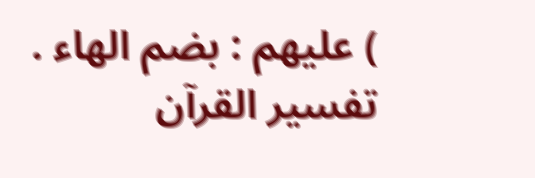) عليهم : بضم الهاء .
تفسير القرآن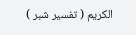الكريم ( تفسير شبر )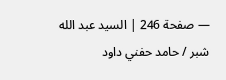— صفحة 246 | السيد عبد الله شبر / حامد حفني داود